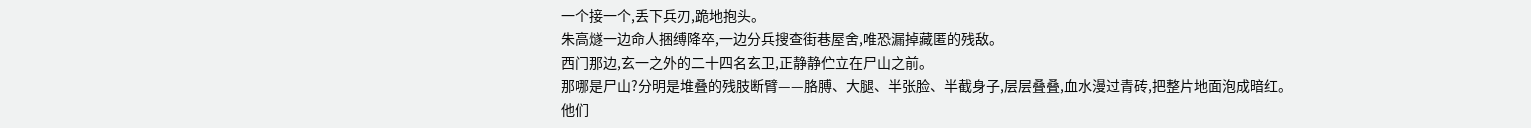一个接一个,丢下兵刃,跪地抱头。
朱高燧一边命人捆缚降卒,一边分兵搜查街巷屋舍,唯恐漏掉藏匿的残敌。
西门那边,玄一之外的二十四名玄卫,正静静伫立在尸山之前。
那哪是尸山?分明是堆叠的残肢断臂——胳膊、大腿、半张脸、半截身子,层层叠叠,血水漫过青砖,把整片地面泡成暗红。
他们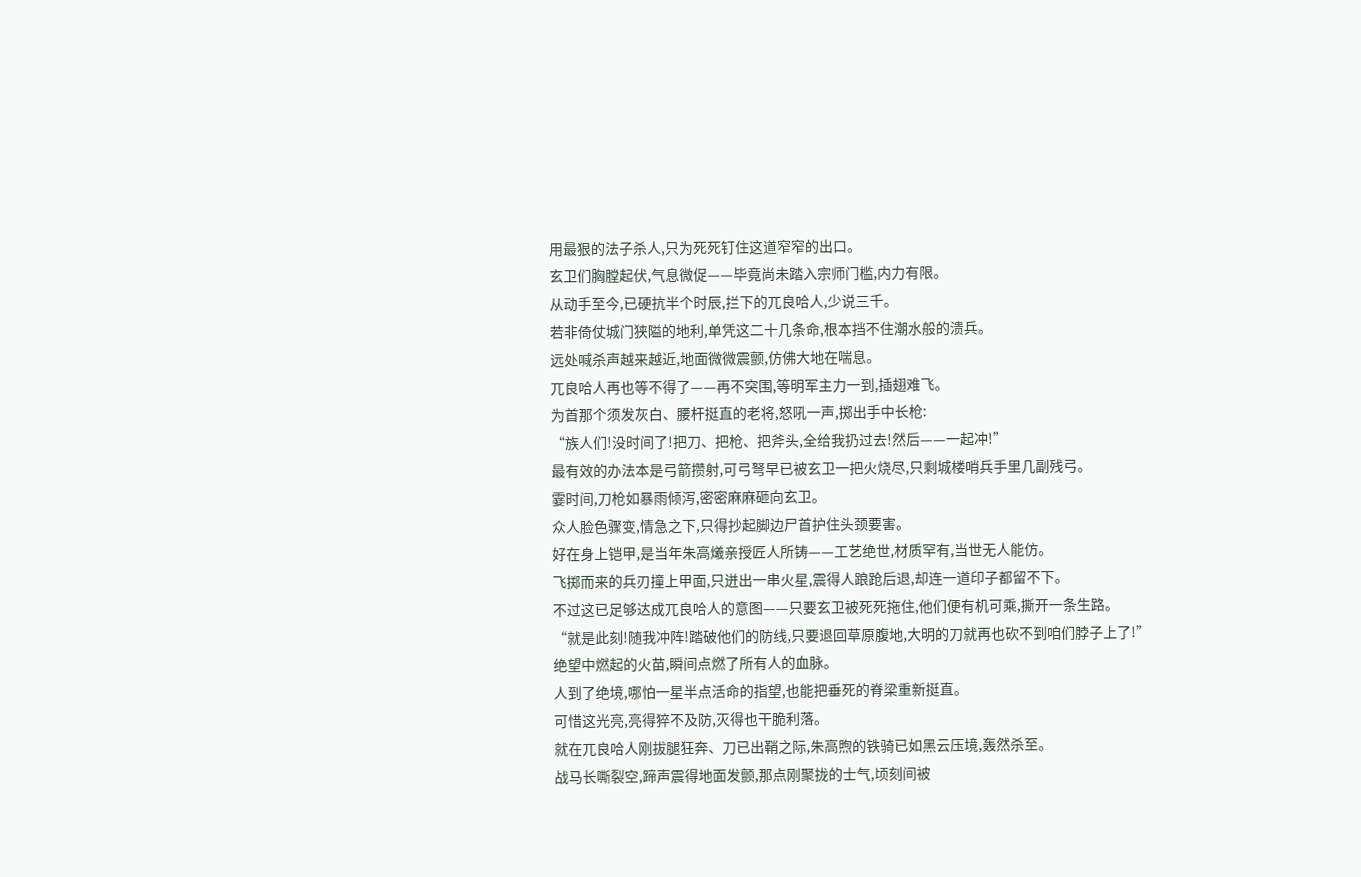用最狠的法子杀人,只为死死钉住这道窄窄的出口。
玄卫们胸膛起伏,气息微促——毕竟尚未踏入宗师门槛,内力有限。
从动手至今,已硬抗半个时辰,拦下的兀良哈人,少说三千。
若非倚仗城门狭隘的地利,单凭这二十几条命,根本挡不住潮水般的溃兵。
远处喊杀声越来越近,地面微微震颤,仿佛大地在喘息。
兀良哈人再也等不得了——再不突围,等明军主力一到,插翅难飞。
为首那个须发灰白、腰杆挺直的老将,怒吼一声,掷出手中长枪:
“族人们!没时间了!把刀、把枪、把斧头,全给我扔过去!然后——一起冲!”
最有效的办法本是弓箭攒射,可弓弩早已被玄卫一把火烧尽,只剩城楼哨兵手里几副残弓。
霎时间,刀枪如暴雨倾泻,密密麻麻砸向玄卫。
众人脸色骤变,情急之下,只得抄起脚边尸首护住头颈要害。
好在身上铠甲,是当年朱高爔亲授匠人所铸——工艺绝世,材质罕有,当世无人能仿。
飞掷而来的兵刃撞上甲面,只迸出一串火星,震得人踉跄后退,却连一道印子都留不下。
不过这已足够达成兀良哈人的意图——只要玄卫被死死拖住,他们便有机可乘,撕开一条生路。
“就是此刻!随我冲阵!踏破他们的防线,只要退回草原腹地,大明的刀就再也砍不到咱们脖子上了!”
绝望中燃起的火苗,瞬间点燃了所有人的血脉。
人到了绝境,哪怕一星半点活命的指望,也能把垂死的脊梁重新挺直。
可惜这光亮,亮得猝不及防,灭得也干脆利落。
就在兀良哈人刚拔腿狂奔、刀已出鞘之际,朱高煦的铁骑已如黑云压境,轰然杀至。
战马长嘶裂空,蹄声震得地面发颤,那点刚聚拢的士气,顷刻间被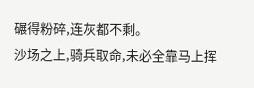碾得粉碎,连灰都不剩。
沙场之上,骑兵取命,未必全靠马上挥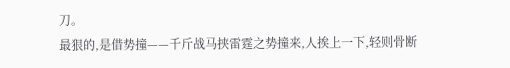刀。
最狠的,是借势撞——千斤战马挟雷霆之势撞来,人挨上一下,轻则骨断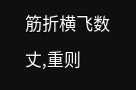筋折横飞数丈,重则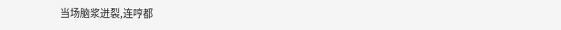当场脑浆迸裂,连哼都